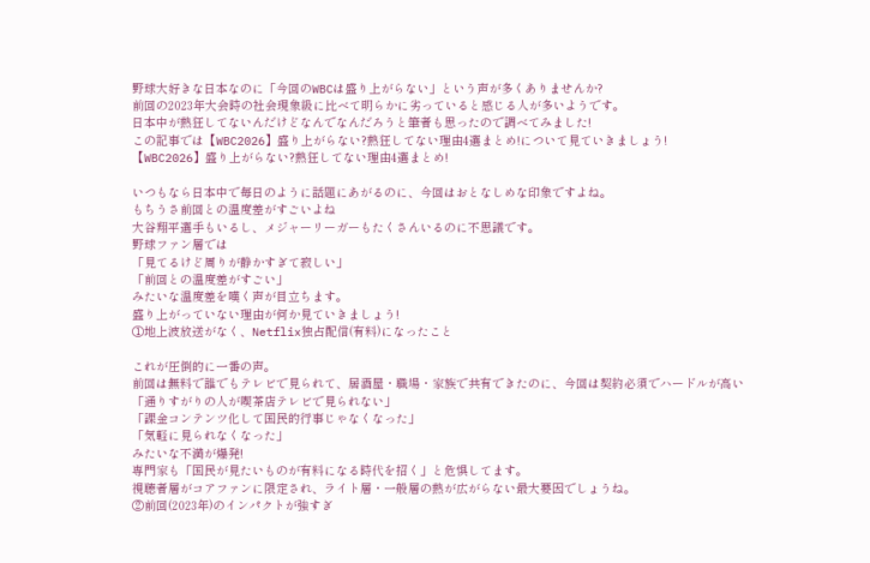野球大好きな日本なのに「今回のWBCは盛り上がらない」という声が多くありませんか?
前回の2023年大会時の社会現象級に比べて明らかに劣っていると感じる人が多いようです。
日本中が熱狂してないんだけどなんでなんだろうと筆者も思ったので調べてみました!
この記事では【WBC2026】盛り上がらない?熱狂してない理由4選まとめ!について見ていきましょう!
【WBC2026】盛り上がらない?熱狂してない理由4選まとめ!

いつもなら日本中で毎日のように話題にあがるのに、今回はおとなしめな印象ですよね。
もちうさ前回との温度差がすごいよね
大谷翔平選手もいるし、メジャーリーガーもたくさんいるのに不思議です。
野球ファン層では
「見てるけど周りが静かすぎて寂しい」
「前回との温度差がすごい」
みたいな温度差を嘆く声が目立ちます。
盛り上がっていない理由が何か見ていきましょう!
①地上波放送がなく、Netflix独占配信(有料)になったこと

これが圧倒的に一番の声。
前回は無料で誰でもテレビで見られて、居酒屋・職場・家族で共有できたのに、今回は契約必須でハードルが高い
「通りすがりの人が喫茶店テレビで見られない」
「課金コンテンツ化して国民的行事じゃなくなった」
「気軽に見られなくなった」
みたいな不満が爆発!
専門家も「国民が見たいものが有料になる時代を招く」と危惧してます。
視聴者層がコアファンに限定され、ライト層・一般層の熱が広がらない最大要因でしょうね。
②前回(2023年)のインパクトが強すぎ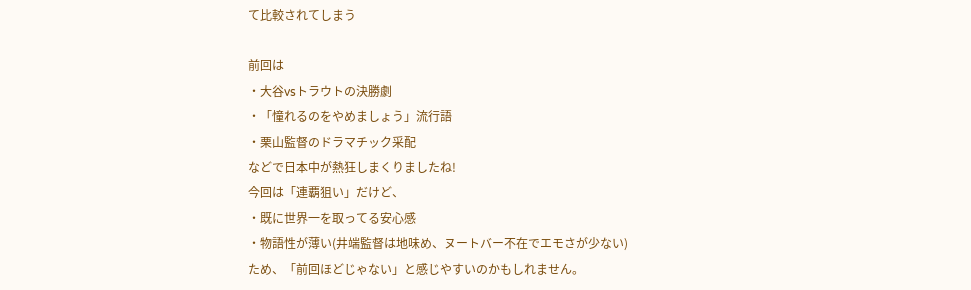て比較されてしまう

前回は
・大谷vsトラウトの決勝劇
・「憧れるのをやめましょう」流行語
・栗山監督のドラマチック采配
などで日本中が熱狂しまくりましたね!
今回は「連覇狙い」だけど、
・既に世界一を取ってる安心感
・物語性が薄い(井端監督は地味め、ヌートバー不在でエモさが少ない)
ため、「前回ほどじゃない」と感じやすいのかもしれません。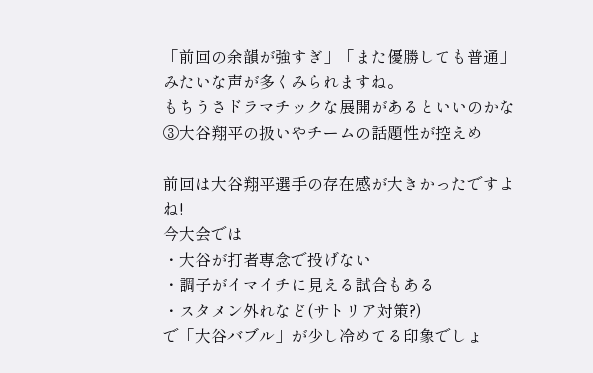「前回の余韻が強すぎ」「また優勝しても普通」みたいな声が多くみられますね。
もちうさドラマチックな展開があるといいのかな
③大谷翔平の扱いやチームの話題性が控えめ

前回は大谷翔平選手の存在感が大きかったですよね!
今大会では
・大谷が打者専念で投げない
・調子がイマイチに見える試合もある
・スタメン外れなど(サトリア対策?)
で「大谷バブル」が少し冷めてる印象でしょ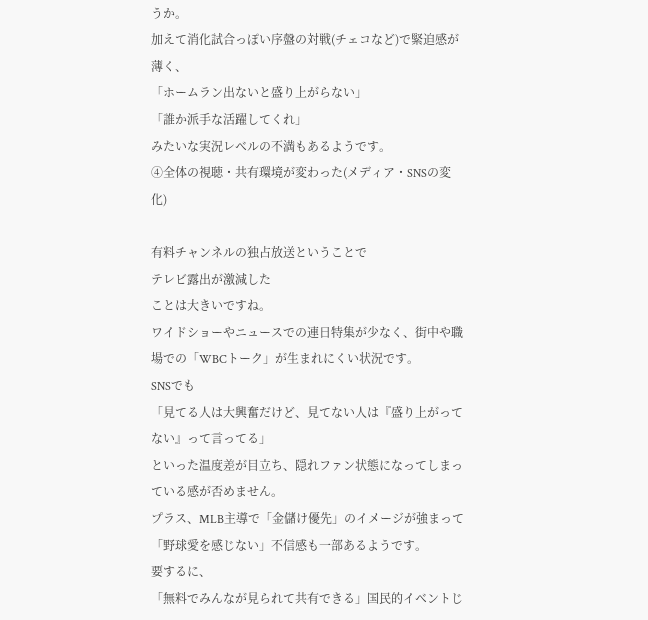うか。
加えて消化試合っぽい序盤の対戦(チェコなど)で緊迫感が薄く、
「ホームラン出ないと盛り上がらない」
「誰か派手な活躍してくれ」
みたいな実況レベルの不満もあるようです。
④全体の視聴・共有環境が変わった(メディア・SNSの変化)

有料チャンネルの独占放送ということで
テレビ露出が激減した
ことは大きいですね。
ワイドショーやニュースでの連日特集が少なく、街中や職場での「WBCトーク」が生まれにくい状況です。
SNSでも
「見てる人は大興奮だけど、見てない人は『盛り上がってない』って言ってる」
といった温度差が目立ち、隠れファン状態になってしまっている感が否めません。
プラス、MLB主導で「金儲け優先」のイメージが強まって「野球愛を感じない」不信感も一部あるようです。
要するに、
「無料でみんなが見られて共有できる」国民的イベントじ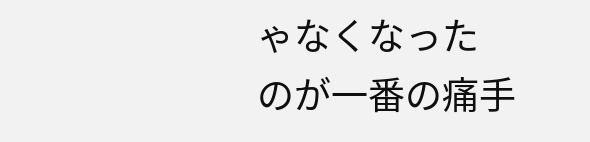ゃなくなった
のが一番の痛手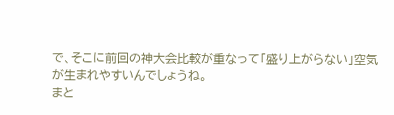で、そこに前回の神大会比較が重なって「盛り上がらない」空気が生まれやすいんでしょうね。
まと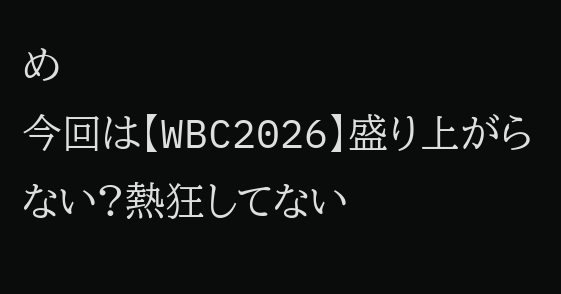め
今回は【WBC2026】盛り上がらない?熱狂してない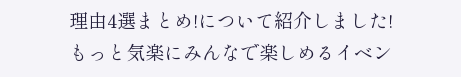理由4選まとめ!について紹介しました!
もっと気楽にみんなで楽しめるイベン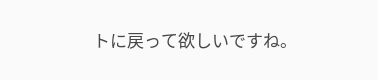トに戻って欲しいですね。